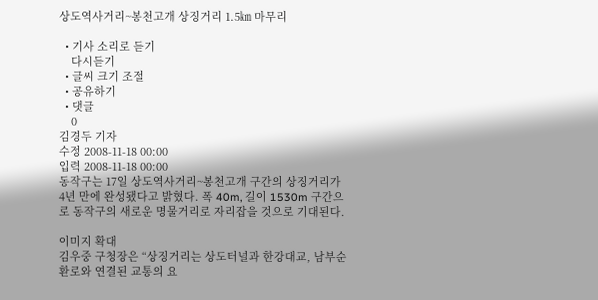상도역사거리~봉천고개 상징거리 1.5㎞ 마무리

  • 기사 소리로 듣기
    다시듣기
  • 글씨 크기 조절
  • 공유하기
  • 댓글
    0
김경두 기자
수정 2008-11-18 00:00
입력 2008-11-18 00:00
동작구는 17일 상도역사거리~봉천고개 구간의 상징거리가 4년 만에 완성됐다고 밝혔다. 폭 40m, 길이 1530m 구간으로 동작구의 새로운 명물거리로 자리잡을 것으로 기대된다.

이미지 확대
김우중 구청장은 “상징거리는 상도터널과 한강대교, 남부순환로와 연결된 교통의 요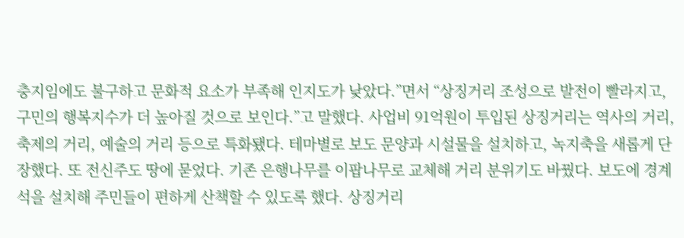충지임에도 불구하고 문화적 요소가 부족해 인지도가 낮았다.”면서 “상징거리 조성으로 발전이 빨라지고, 구민의 행복지수가 더 높아질 것으로 보인다.”고 말했다. 사업비 91억원이 투입된 상징거리는 역사의 거리, 축제의 거리, 예술의 거리 등으로 특화됐다. 테마별로 보도 문양과 시설물을 설치하고, 녹지축을 새롭게 단장했다. 또 전신주도 땅에 묻었다. 기존 은행나무를 이팝나무로 교체해 거리 분위기도 바꿨다. 보도에 경계석을 설치해 주민들이 편하게 산책할 수 있도록 했다. 상징거리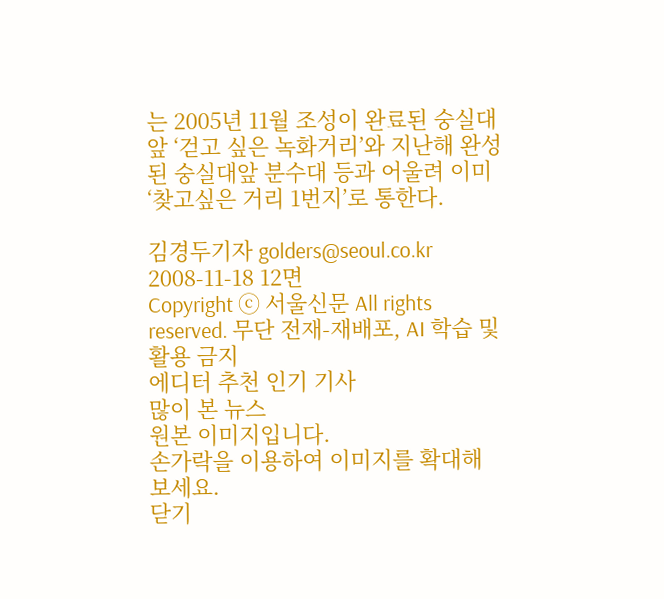는 2005년 11월 조성이 완료된 숭실대앞 ‘걷고 싶은 녹화거리’와 지난해 완성된 숭실대앞 분수대 등과 어울려 이미 ‘찾고싶은 거리 1번지’로 통한다.

김경두기자 golders@seoul.co.kr
2008-11-18 12면
Copyright ⓒ 서울신문 All rights reserved. 무단 전재-재배포, AI 학습 및 활용 금지
에디터 추천 인기 기사
많이 본 뉴스
원본 이미지입니다.
손가락을 이용하여 이미지를 확대해 보세요.
닫기